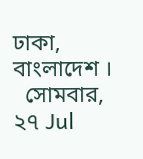ঢাকা, বাংলাদেশ ।
  সোমবার, ২৭ Jul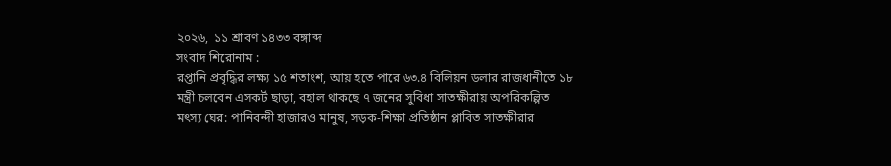২০২৬,  ১১ শ্রাবণ ১৪৩৩ বঙ্গাব্দ
সংবাদ শিরোনাম :
রপ্তানি প্রবৃদ্ধির লক্ষ্য ১৫ শতাংশ, আয় হতে পারে ৬৩.৪ বিলিয়ন ডলার রাজধানীতে ১৮ মন্ত্রী চলবেন এসকর্ট ছাড়া, বহাল থাকছে ৭ জনের সুবিধা সাতক্ষীরায় অপরিকল্পিত মৎস্য ঘের: পানিবন্দী হাজারও মানুষ, সড়ক-শিক্ষা প্রতিষ্ঠান প্লাবিত সাতক্ষীরার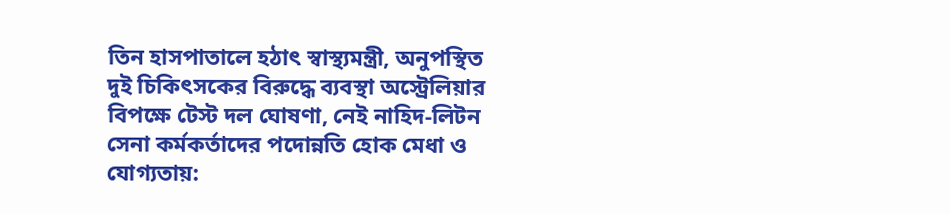তিন হাসপাতালে হঠাৎ স্বাস্থ্যমন্ত্রী, অনুপস্থিত দুই চিকিৎসকের বিরুদ্ধে ব্যবস্থা অস্ট্রেলিয়ার বিপক্ষে টেস্ট দল ঘোষণা, নেই নাহিদ-লিটন সেনা কর্মকর্তাদের পদোন্নতি হোক মেধা ও যোগ্যতায়: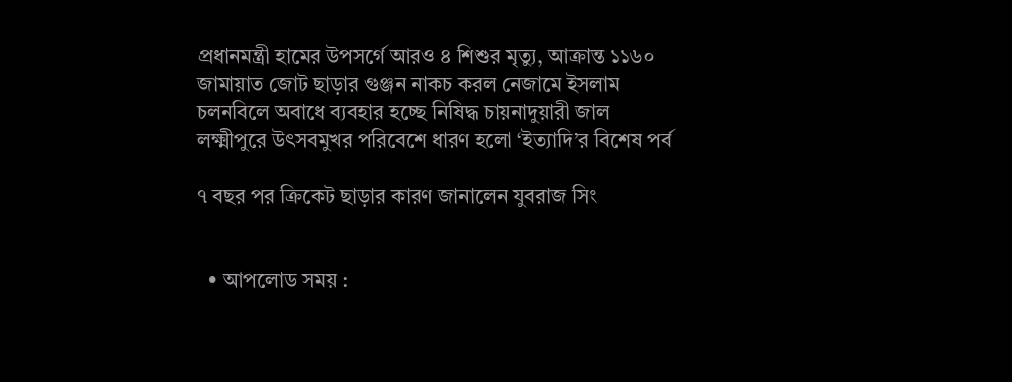প্রধানমন্ত্রী হামের উপসর্গে আরও ৪ শিশুর মৃত্যু, আক্রান্ত ১১৬০ জামায়াত জোট ছাড়ার গুঞ্জন নাকচ করল নেজামে ইসলাম চলনবিলে অবাধে ব্যবহার হচ্ছে নিষিদ্ধ চায়নাদুয়ারী জাল লক্ষ্মীপুরে উৎসবমুখর পরিবেশে ধারণ হলো ‘ইত্যাদি’র বিশেষ পর্ব

৭ বছর পর ক্রিকেট ছাড়ার কারণ জানালেন যুবরাজ সিং


  • আপলোড সময় :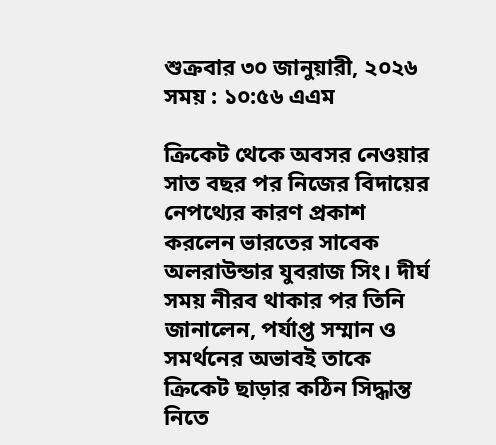শুক্রবার ৩০ জানুয়ারী, ২০২৬ সময় : ১০:৫৬ এএম

ক্রিকেট থেকে অবসর নেওয়ার সাত বছর পর নিজের বিদায়ের নেপথ্যের কারণ প্রকাশ করলেন ভারতের সাবেক অলরাউন্ডার যুবরাজ সিং। দীর্ঘ সময় নীরব থাকার পর তিনি জানালেন, পর্যাপ্ত সম্মান ও সমর্থনের অভাবই তাকে ক্রিকেট ছাড়ার কঠিন সিদ্ধান্ত নিতে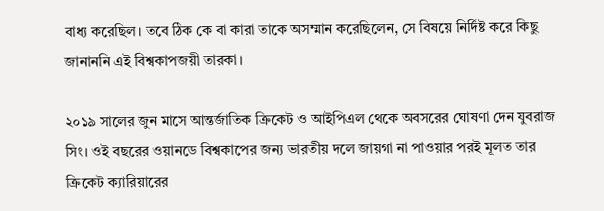বাধ্য করেছিল। তবে ঠিক কে বা কারা তাকে অসম্মান করেছিলেন, সে বিষয়ে নির্দিষ্ট করে কিছু জানাননি এই বিশ্বকাপজয়ী তারকা।

২০১৯ সালের জুন মাসে আন্তর্জাতিক ক্রিকেট ও আইপিএল থেকে অবসরের ঘোষণা দেন যুবরাজ সিং। ওই বছরের ওয়ানডে বিশ্বকাপের জন্য ভারতীয় দলে জায়গা না পাওয়ার পরই মূলত তার ক্রিকেট ক্যারিয়ারের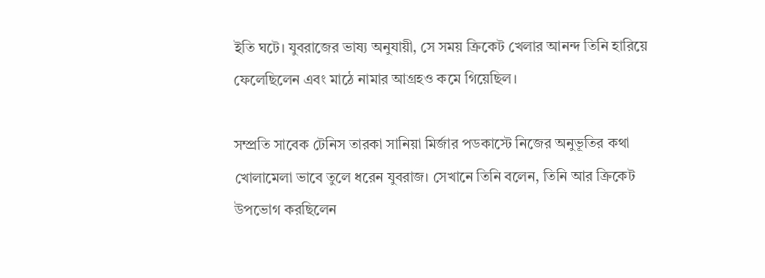ইতি ঘটে। যুবরাজের ভাষ্য অনুযায়ী, সে সময় ক্রিকেট খেলার আনন্দ তিনি হারিয়ে ফেলেছিলেন এবং মাঠে নামার আগ্রহও কমে গিয়েছিল।

সম্প্রতি সাবেক টেনিস তারকা সানিয়া মির্জার পডকাস্টে নিজের অনুভূতির কথা খোলামেলা ভাবে তুলে ধরেন যুবরাজ। সেখানে তিনি বলেন, তিনি আর ক্রিকেট উপভোগ করছিলেন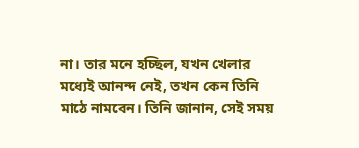না। তার মনে হচ্ছিল, যখন খেলার মধ্যেই আনন্দ নেই, তখন কেন তিনি মাঠে নামবেন। তিনি জানান, সেই সময়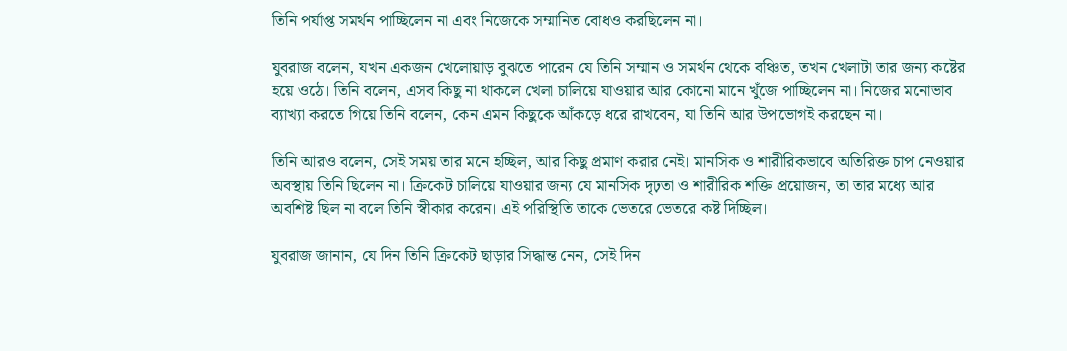তিনি পর্যাপ্ত সমর্থন পাচ্ছিলেন না এবং নিজেকে সম্মানিত বোধও করছিলেন না।

যুবরাজ বলেন, যখন একজন খেলোয়াড় বুঝতে পারেন যে তিনি সম্মান ও সমর্থন থেকে বঞ্চিত, তখন খেলাটা তার জন্য কষ্টের হয়ে ওঠে। তিনি বলেন, এসব কিছু না থাকলে খেলা চালিয়ে যাওয়ার আর কোনো মানে খুঁজে পাচ্ছিলেন না। নিজের মনোভাব ব্যাখ্যা করতে গিয়ে তিনি বলেন, কেন এমন কিছুকে আঁকড়ে ধরে রাখবেন, যা তিনি আর উপভোগই করছেন না।

তিনি আরও বলেন, সেই সময় তার মনে হচ্ছিল, আর কিছু প্রমাণ করার নেই। মানসিক ও শারীরিকভাবে অতিরিক্ত চাপ নেওয়ার অবস্থায় তিনি ছিলেন না। ক্রিকেট চালিয়ে যাওয়ার জন্য যে মানসিক দৃঢ়তা ও শারীরিক শক্তি প্রয়োজন, তা তার মধ্যে আর অবশিষ্ট ছিল না বলে তিনি স্বীকার করেন। এই পরিস্থিতি তাকে ভেতরে ভেতরে কষ্ট দিচ্ছিল।

যুবরাজ জানান, যে দিন তিনি ক্রিকেট ছাড়ার সিদ্ধান্ত নেন, সেই দিন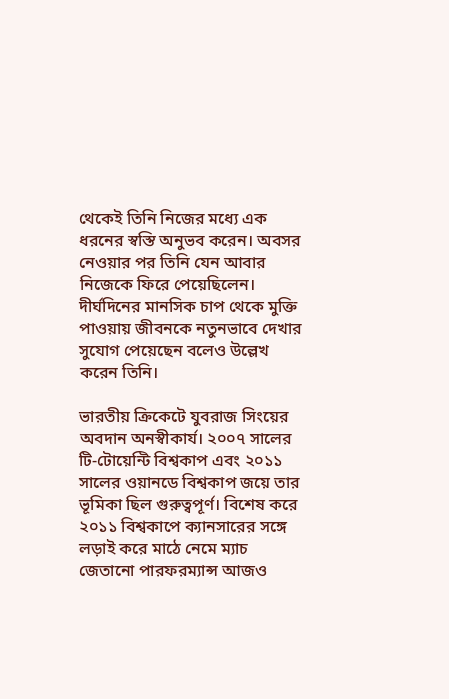থেকেই তিনি নিজের মধ্যে এক ধরনের স্বস্তি অনুভব করেন। অবসর নেওয়ার পর তিনি যেন আবার নিজেকে ফিরে পেয়েছিলেন। দীর্ঘদিনের মানসিক চাপ থেকে মুক্তি পাওয়ায় জীবনকে নতুনভাবে দেখার সুযোগ পেয়েছেন বলেও উল্লেখ করেন তিনি।

ভারতীয় ক্রিকেটে যুবরাজ সিংয়ের অবদান অনস্বীকার্য। ২০০৭ সালের টি-টোয়েন্টি বিশ্বকাপ এবং ২০১১ সালের ওয়ানডে বিশ্বকাপ জয়ে তার ভূমিকা ছিল গুরুত্বপূর্ণ। বিশেষ করে ২০১১ বিশ্বকাপে ক্যানসারের সঙ্গে লড়াই করে মাঠে নেমে ম্যাচ জেতানো পারফরম্যান্স আজও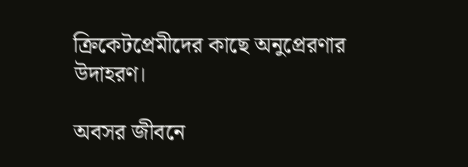ক্রিকেটপ্রেমীদের কাছে অনুপ্রেরণার উদাহরণ।

অবসর জীবনে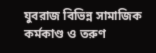যুবরাজ বিভিন্ন সামাজিক কর্মকাণ্ড ও তরুণ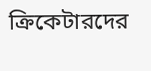ক্রিকেটারদের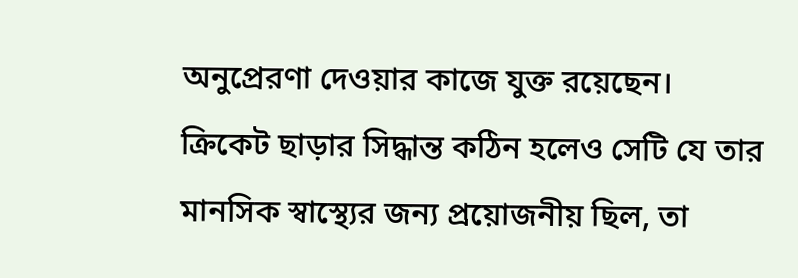অনুপ্রেরণা দেওয়ার কাজে যুক্ত রয়েছেন। ক্রিকেট ছাড়ার সিদ্ধান্ত কঠিন হলেও সেটি যে তার মানসিক স্বাস্থ্যের জন্য প্রয়োজনীয় ছিল, তা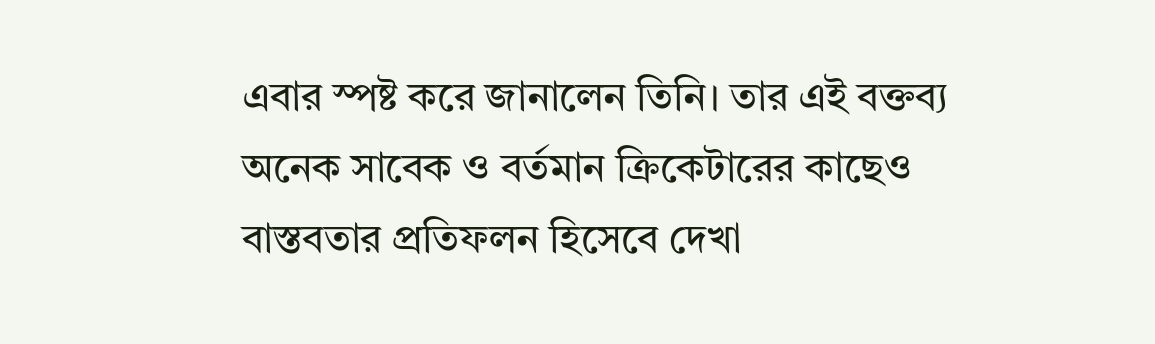এবার স্পষ্ট করে জানালেন তিনি। তার এই বক্তব্য অনেক সাবেক ও বর্তমান ক্রিকেটারের কাছেও বাস্তবতার প্রতিফলন হিসেবে দেখা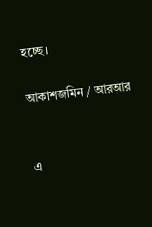হচ্ছে।

আকাশজমিন / আরআর


এ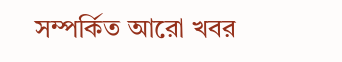সম্পর্কিত আরো খবর